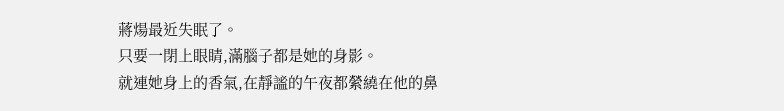蔣煬最近失眠了。
只要一閉上眼睛,滿腦子都是她的身影。
就連她身上的香氣,在靜謐的午夜都縈繞在他的鼻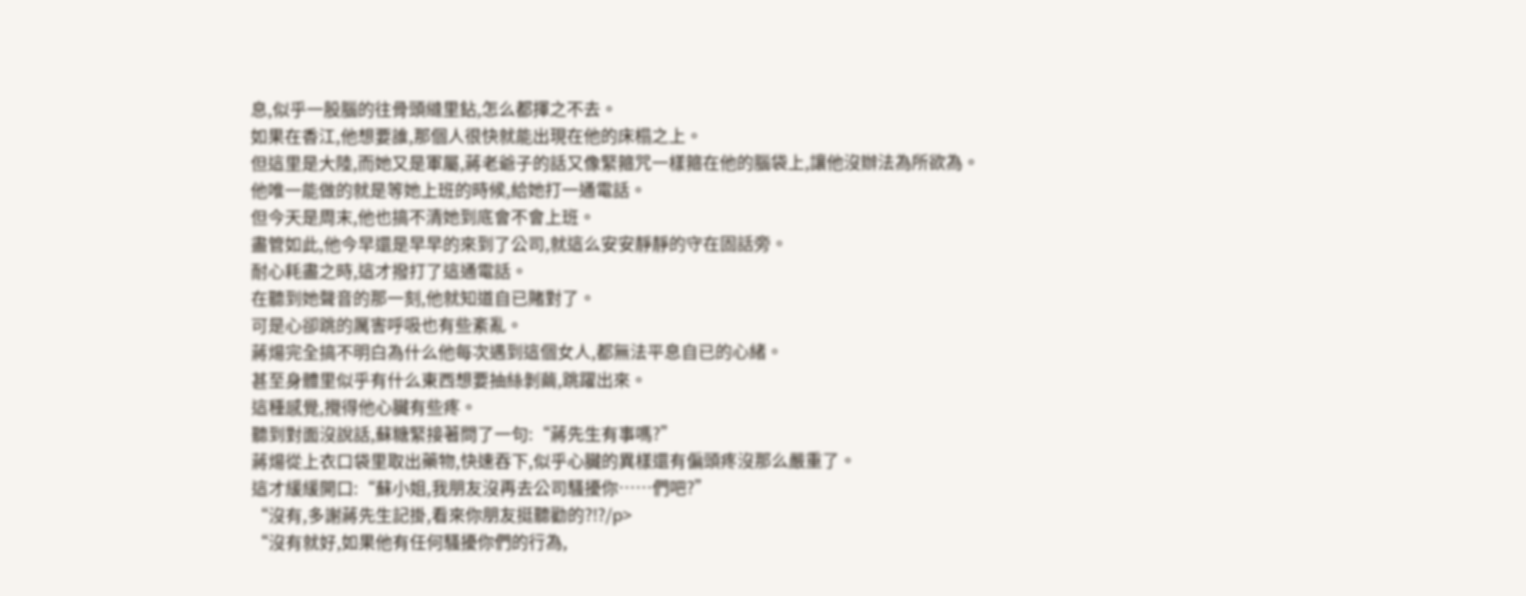息,似乎一股腦的往骨頭縫里鉆,怎么都揮之不去。
如果在香江,他想要誰,那個人很快就能出現在他的床榻之上。
但這里是大陸,而她又是軍屬,蔣老爺子的話又像緊箍咒一樣箍在他的腦袋上,讓他沒辦法為所欲為。
他唯一能做的就是等她上班的時候,給她打一通電話。
但今天是周末,他也搞不清她到底會不會上班。
盡管如此,他今早還是早早的來到了公司,就這么安安靜靜的守在固話旁。
耐心耗盡之時,這才撥打了這通電話。
在聽到她聲音的那一刻,他就知道自已賭對了。
可是心卻跳的厲害呼吸也有些紊亂。
蔣煬完全搞不明白為什么他每次遇到這個女人,都無法平息自已的心緒。
甚至身體里似乎有什么東西想要抽絲剝繭,跳躍出來。
這種感覺,攪得他心臟有些疼。
聽到對面沒說話,蘇糖緊接著問了一句:“蔣先生有事嗎?”
蔣煬從上衣口袋里取出藥物,快速吞下,似乎心臟的異樣還有偏頭疼沒那么嚴重了。
這才緩緩開口:“蘇小姐,我朋友沒再去公司騷擾你……們吧?”
“沒有,多謝蔣先生記掛,看來你朋友挺聽勸的?!?/p>
“沒有就好,如果他有任何騷擾你們的行為,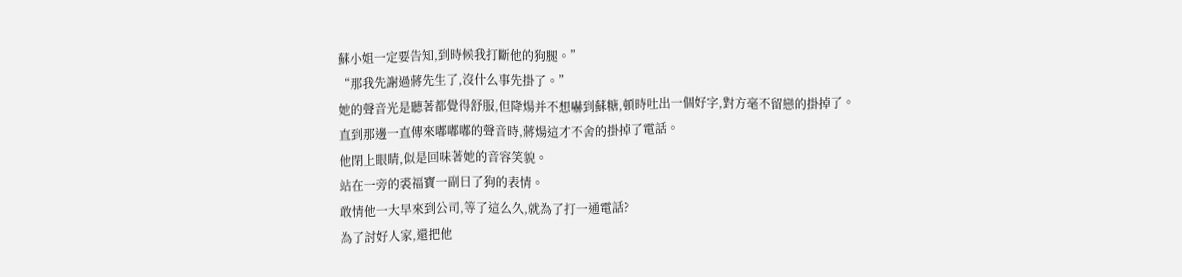蘇小姐一定要告知,到時候我打斷他的狗腿。”
“那我先謝過蔣先生了,沒什么事先掛了。”
她的聲音光是聽著都覺得舒服,但降煬并不想嚇到蘇糖,頓時吐出一個好字,對方毫不留戀的掛掉了。
直到那邊一直傳來嘟嘟嘟的聲音時,蔣煬這才不舍的掛掉了電話。
他閉上眼睛,似是回味著她的音容笑貌。
站在一旁的裘福寶一副日了狗的表情。
敢情他一大早來到公司,等了這么久,就為了打一通電話?
為了討好人家,還把他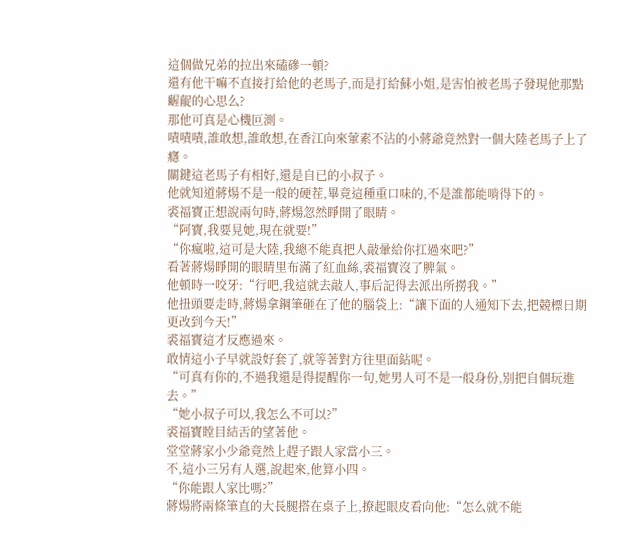這個做兄弟的拉出來磕磣一頓?
還有他干嘛不直接打給他的老馬子,而是打給蘇小姐,是害怕被老馬子發現他那點齷齪的心思么?
那他可真是心機叵測。
嘖嘖嘖,誰敢想,誰敢想,在香江向來葷素不沾的小蔣爺竟然對一個大陸老馬子上了癮。
關鍵這老馬子有相好,還是自已的小叔子。
他就知道蔣煬不是一般的硬茬,畢竟這種重口味的,不是誰都能啃得下的。
裘福寶正想說兩句時,蔣煬忽然睜開了眼睛。
“阿寶,我要見她,現在就要!”
“你瘋啦,這可是大陸,我總不能真把人敲暈給你扛過來吧?”
看著蔣煬睜開的眼睛里布滿了紅血絲,裘福寶沒了脾氣。
他頓時一咬牙:“行吧,我這就去敲人,事后記得去派出所撈我。”
他扭頭要走時,蔣煬拿鋼筆砸在了他的腦袋上:“讓下面的人通知下去,把競標日期更改到今天!”
裘福寶這才反應過來。
敢情這小子早就設好套了,就等著對方往里面鉆呢。
“可真有你的,不過我還是得提醒你一句,她男人可不是一般身份,別把自個玩進去。”
“她小叔子可以,我怎么不可以?”
裘福寶瞠目結舌的望著他。
堂堂蔣家小少爺竟然上趕子跟人家當小三。
不,這小三另有人選,說起來,他算小四。
“你能跟人家比嗎?”
蔣煬將兩條筆直的大長腿搭在桌子上,撩起眼皮看向他:“怎么就不能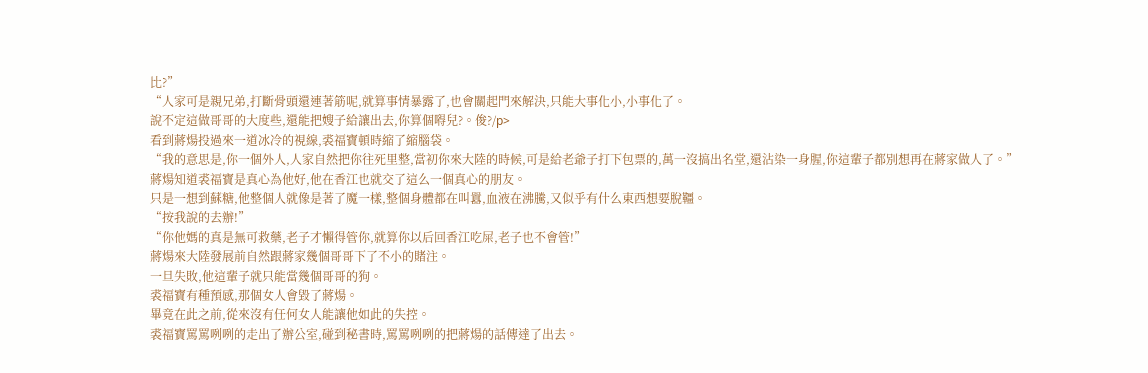比?”
“人家可是親兄弟,打斷骨頭還連著筋呢,就算事情暴露了,也會關起門來解決,只能大事化小,小事化了。
說不定這做哥哥的大度些,還能把嫂子給讓出去,你算個嘚兒?。俊?/p>
看到蔣煬投過來一道冰冷的視線,裘福寶頓時縮了縮腦袋。
“我的意思是,你一個外人,人家自然把你往死里整,當初你來大陸的時候,可是給老爺子打下包票的,萬一沒搞出名堂,還沾染一身腥,你這輩子都別想再在蔣家做人了。”
蔣煬知道裘福寶是真心為他好,他在香江也就交了這么一個真心的朋友。
只是一想到蘇糖,他整個人就像是著了魔一樣,整個身體都在叫囂,血液在沸騰,又似乎有什么東西想要脫韁。
“按我說的去辦!”
“你他媽的真是無可救藥,老子才懶得管你,就算你以后回香江吃屎,老子也不會管!”
蔣煬來大陸發展前自然跟蔣家幾個哥哥下了不小的賭注。
一旦失敗,他這輩子就只能當幾個哥哥的狗。
裘福寶有種預感,那個女人會毀了蔣煬。
畢竟在此之前,從來沒有任何女人能讓他如此的失控。
裘福寶罵罵咧咧的走出了辦公室,碰到秘書時,罵罵咧咧的把蔣煬的話傳達了出去。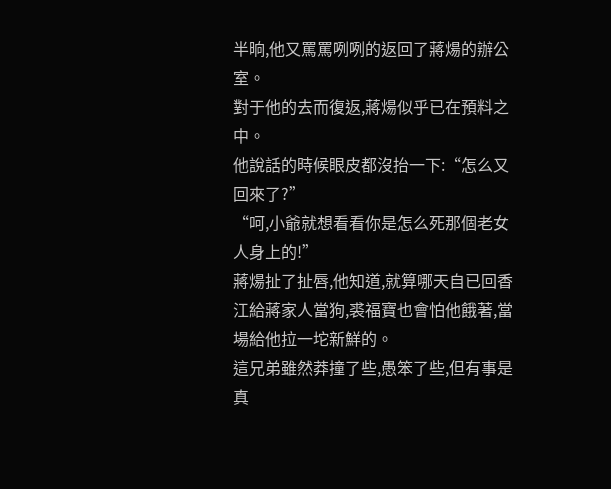半晌,他又罵罵咧咧的返回了蔣煬的辦公室。
對于他的去而復返,蔣煬似乎已在預料之中。
他說話的時候眼皮都沒抬一下:“怎么又回來了?”
“呵,小爺就想看看你是怎么死那個老女人身上的!”
蔣煬扯了扯唇,他知道,就算哪天自已回香江給蔣家人當狗,裘福寶也會怕他餓著,當場給他拉一坨新鮮的。
這兄弟雖然莽撞了些,愚笨了些,但有事是真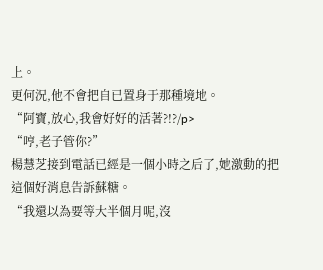上。
更何況,他不會把自已置身于那種境地。
“阿寶,放心,我會好好的活著?!?/p>
“哼,老子管你?”
楊慧芝接到電話已經是一個小時之后了,她激動的把這個好消息告訴蘇糖。
“我還以為要等大半個月呢,沒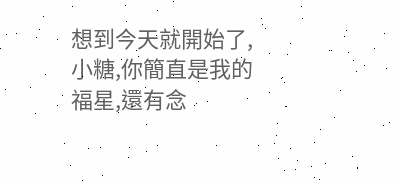想到今天就開始了,小糖,你簡直是我的福星,還有念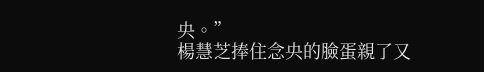央。”
楊慧芝捧住念央的臉蛋親了又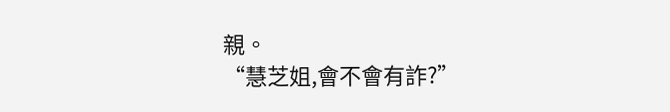親。
“慧芝姐,會不會有詐?”